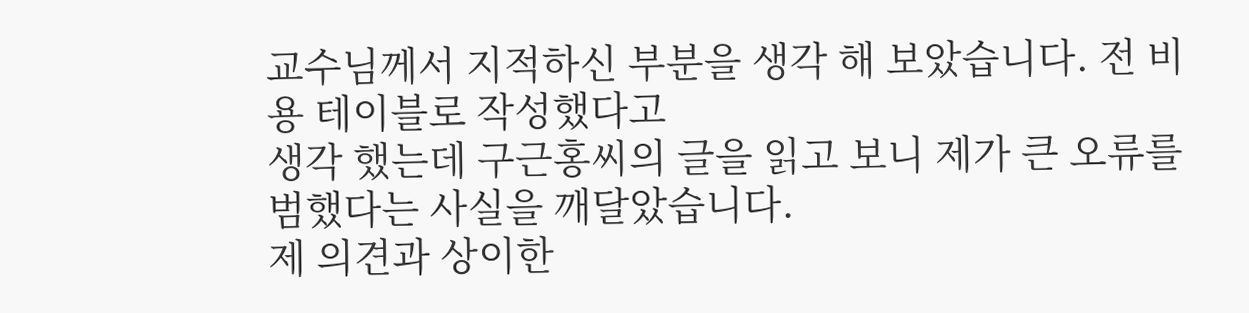교수님께서 지적하신 부분을 생각 해 보았습니다. 전 비용 테이블로 작성했다고
생각 했는데 구근홍씨의 글을 읽고 보니 제가 큰 오류를 범했다는 사실을 깨달았습니다.
제 의견과 상이한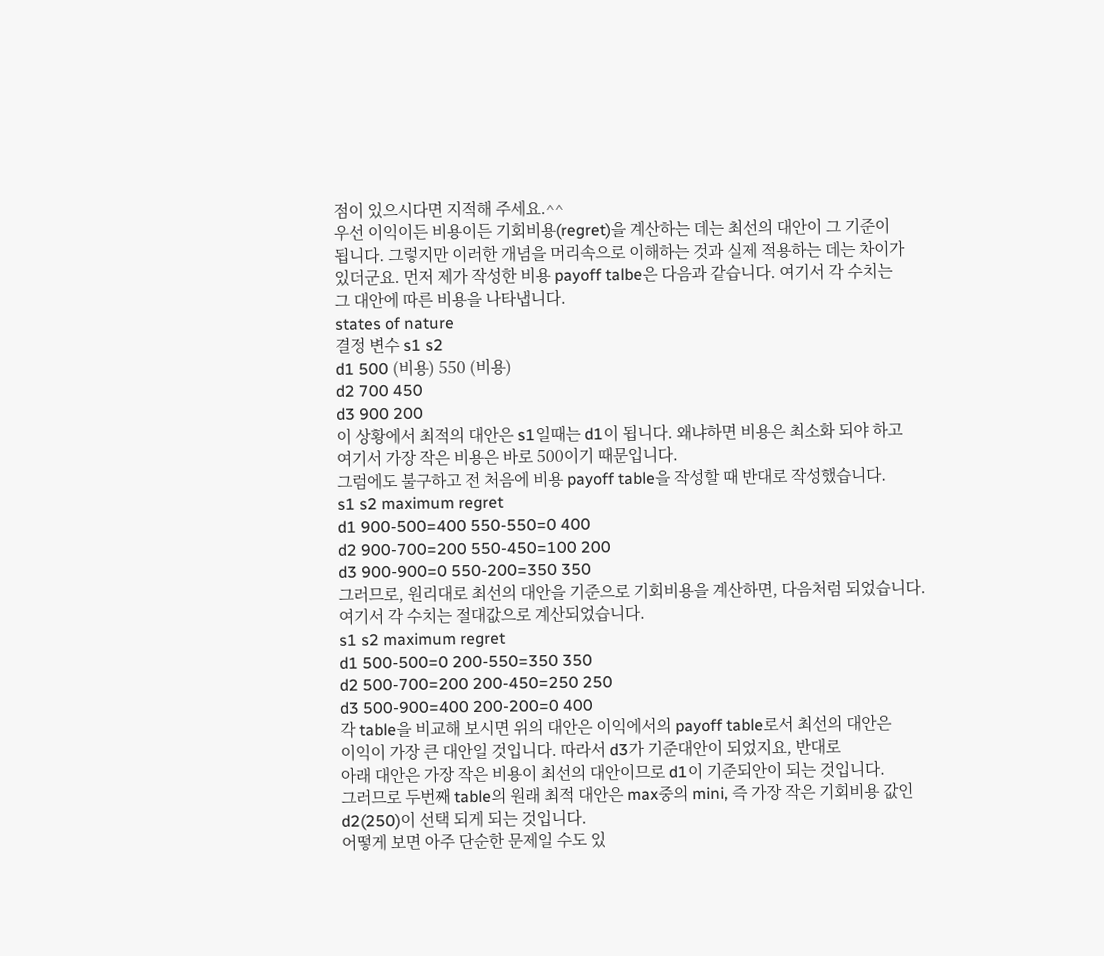점이 있으시다면 지적해 주세요.^^
우선 이익이든 비용이든 기회비용(regret)을 계산하는 데는 최선의 대안이 그 기준이
됩니다. 그렇지만 이러한 개념을 머리속으로 이해하는 것과 실제 적용하는 데는 차이가
있더군요. 먼저 제가 작성한 비용 payoff talbe은 다음과 같습니다. 여기서 각 수치는
그 대안에 따른 비용을 나타냅니다.
states of nature
결정 변수 s1 s2
d1 500 (비용) 550 (비용)
d2 700 450
d3 900 200
이 상황에서 최적의 대안은 s1일때는 d1이 됩니다. 왜냐하면 비용은 최소화 되야 하고
여기서 가장 작은 비용은 바로 500이기 때문입니다.
그럼에도 불구하고 전 처음에 비용 payoff table을 작성할 때 반대로 작성했습니다.
s1 s2 maximum regret
d1 900-500=400 550-550=0 400
d2 900-700=200 550-450=100 200
d3 900-900=0 550-200=350 350
그러므로, 원리대로 최선의 대안을 기준으로 기회비용을 계산하면, 다음처럼 되었습니다.
여기서 각 수치는 절대값으로 계산되었습니다.
s1 s2 maximum regret
d1 500-500=0 200-550=350 350
d2 500-700=200 200-450=250 250
d3 500-900=400 200-200=0 400
각 table을 비교해 보시면 위의 대안은 이익에서의 payoff table로서 최선의 대안은
이익이 가장 큰 대안일 것입니다. 따라서 d3가 기준대안이 되었지요, 반대로
아래 대안은 가장 작은 비용이 최선의 대안이므로 d1이 기준되안이 되는 것입니다.
그러므로 두번째 table의 원래 최적 대안은 max중의 mini, 즉 가장 작은 기회비용 값인
d2(250)이 선택 되게 되는 것입니다.
어떻게 보면 아주 단순한 문제일 수도 있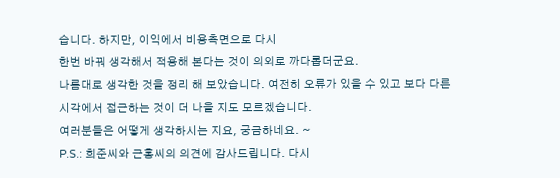습니다. 하지만, 이익에서 비용측면으로 다시
한번 바꿔 생각해서 적용해 본다는 것이 의외로 까다롭더군요.
나름대로 생각한 것을 정리 해 보았습니다. 여전히 오류가 있을 수 있고 보다 다른
시각에서 접근하는 것이 더 나을 지도 모르겠습니다.
여러분들은 어떻게 생각하시는 지요, 궁금하네요. ~
P.S.: 희준씨와 근홍씨의 의견에 감사드립니다. 다시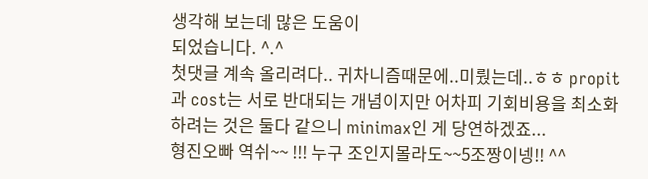생각해 보는데 많은 도움이
되었습니다. ^.^
첫댓글 계속 올리려다.. 귀차니즘때문에..미뤘는데..ㅎㅎ propit과 cost는 서로 반대되는 개념이지만 어차피 기회비용을 최소화하려는 것은 둘다 같으니 minimax인 게 당연하겠죠...
형진오빠 역쉬~~ !!! 누구 조인지몰라도~~5조짱이넹!! ^^